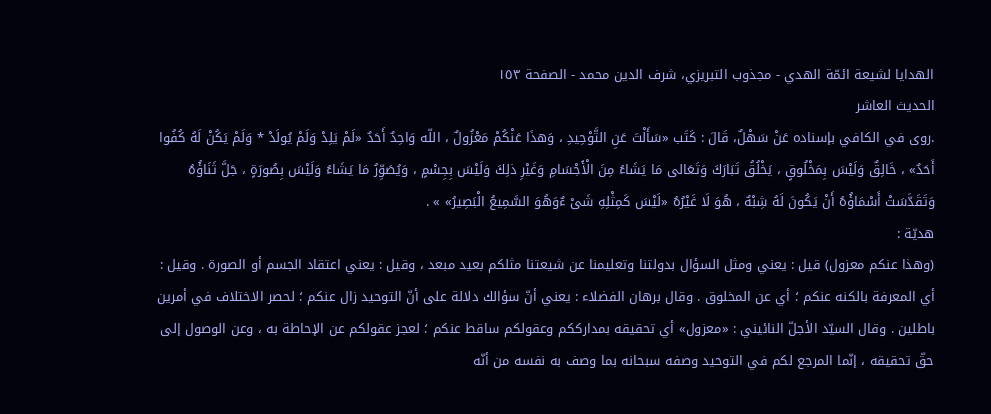الهدايا لشيعة ائمّة الهدي - مجذوب التبریزي، شرف الدین محمد - الصفحة ١٥٣
الحديث العاشر
.روى في الكافي بإسناده عَنْ سَهْلٌ، قَالَ : كَتَب «سَأَلْتَ عَنِ التَّوْحِيدِ ، وَهذَا عَنْكُمْ مَعْزُولٌ ، اللّه وَاحِدٌ أَحَدٌ «لَمْ يَلِدْ وَلَمْ يُولَدْ * وَلَمْ يَكُنْ لَهُ كُفُوا أَحَدٌ» ، خَالِقٌ وَلَيْسَ بِمَخْلُوقٍ ، يَخْلُقُ تَبَارَكَ وَتَعَالى مَا يَشَاءُ مِنَ الْأَجْسَامِ وَغَيْرِ ذلِكَ وَلَيْسَ بِجِسْمٍ ، وَيُصَوِّرُ مَا يَشَاءُ وَلَيْسَ بِصُورَةٍ ، جَلَّ ثَنَاؤُهُ وَتَقَدَّسَتْ أَسْمَاؤُهُ أَنْ يَكُونَ لَهُ شِبْهٌ ، هُوَ لَا غَيْرُهُ «لَيْسَ كَمِثْلِهِ شَىْ ءٌوَهُوَ السَّمِيعُ الْبَصِيرُ» » .
هديّة :
(وهذا عنكم معزول) قيل : يعني ومثل السؤال بدولتنا وتعليمنا عن شيعتنا مثلكم بعيد مبعد ، وقيل : يعني اعتقاد الجسم أو الصورة . وقيل : أي المعرفة بالكنه عنكم ؛ أي عن المخلوق . وقال برهان الفضلاء : يعني أنّ سؤالك دلالة على أنّ التوحيد زال عنكم ؛ لحصر الاختلاف في أمرين باطلين . وقال السيّد الأجلّ النائيني : «معزول» أي تحقيقه بمدارككم وعقولكم ساقط عنكم ؛ لعجز عقولكم عن الإحاطة به ، وعن الوصول إلى حقّ تحقيقه ، إنّما المرجع لكم في التوحيد وصفه سبحانه بما وصف به نفسه من أنّه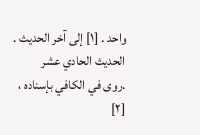واحد . [١] إلى آخر الحديث .
الحديث الحادي عشر
.روى في الكافي بإسناده ، [٢]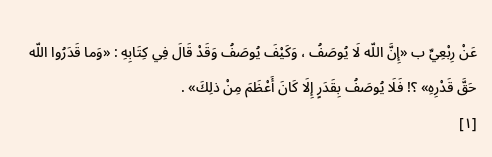عَنْ رِبْعِيِّ ب «إِنَّ اللّه لَا يُوصَفُ ، وَكَيْفَ يُوصَفُ وَقَدْ قَالَ فِي كِتَابِهِ : «وَما قَدَرُوا اللّه حَقَّ قَدْرِهِ» ؟! فَلَا يُوصَفُ بِقَدَرٍ إِلَا كَانَ أَعْظَمَ مِنْ ذلِكَ» .
[١]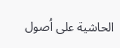الحاشية على اُصول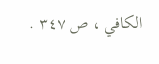الكافي ، ص ٣٤٧ .